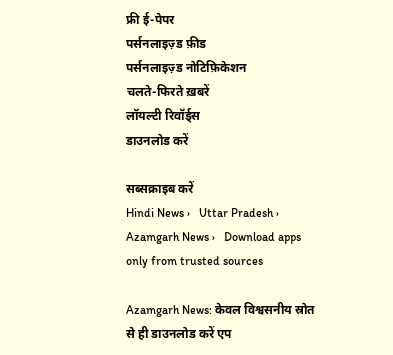फ्री ई-पेपर
पर्सनलाइज़्ड फ़ीड
पर्सनलाइज़्ड नोटिफ़िकेशन
चलते-फिरते ख़बरें
लॉयल्टी रिवॉर्ड्स
डाउनलोड करें

सब्सक्राइब करें
Hindi News ›   Uttar Pradesh ›   Azamgarh News ›   Download apps only from trusted sources

Azamgarh News: केवल विश्वसनीय स्रोत से ही डाउनलोड करें एप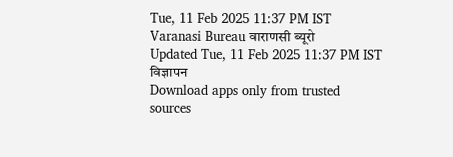Tue, 11 Feb 2025 11:37 PM IST
Varanasi Bureau वाराणसी ब्यूरो
Updated Tue, 11 Feb 2025 11:37 PM IST
विज्ञापन
Download apps only from trusted sources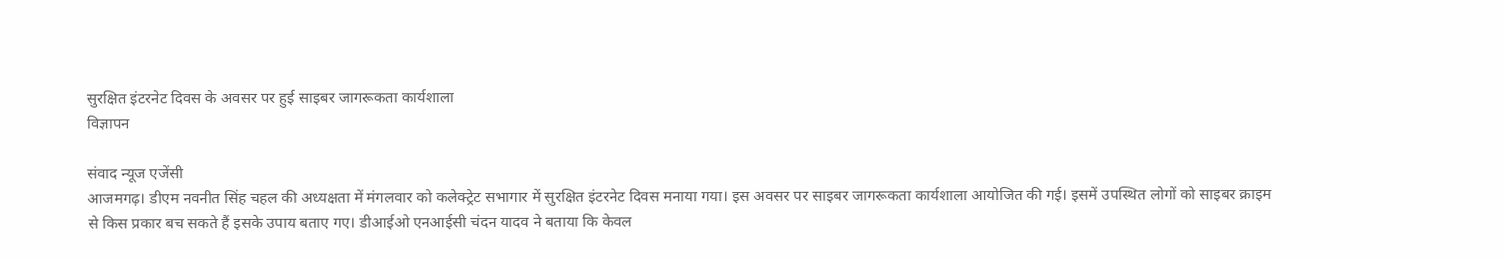सुरक्षित इंटरनेट दिवस के अवसर पर हुई साइबर जागरूकता कार्यशाला
विज्ञापन

संवाद न्यूज एजेंसी
आजमगढ़। डीएम नवनीत सिंह चहल की अध्यक्षता में मंगलवार को कलेक्ट्रेट सभागार में सुरक्षित इंटरनेट दिवस मनाया गया। इस अवसर पर साइबर जागरूकता कार्यशाला आयोजित की गई। इसमें उपस्थित लोगों को साइबर क्राइम से किस प्रकार बच सकते हैं इसके उपाय बताए गए। डीआईओ एनआईसी चंदन यादव ने बताया कि केवल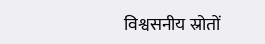विश्वसनीय स्रोतों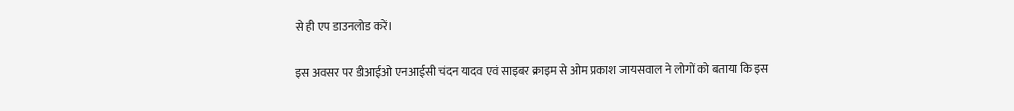से ही एप डाउनलोड करें।

इस अवसर पर डीआईओ एनआईसी चंदन यादव एवं साइबर क्राइम से ओम प्रकाश जायसवाल ने लोगों को बताया कि इस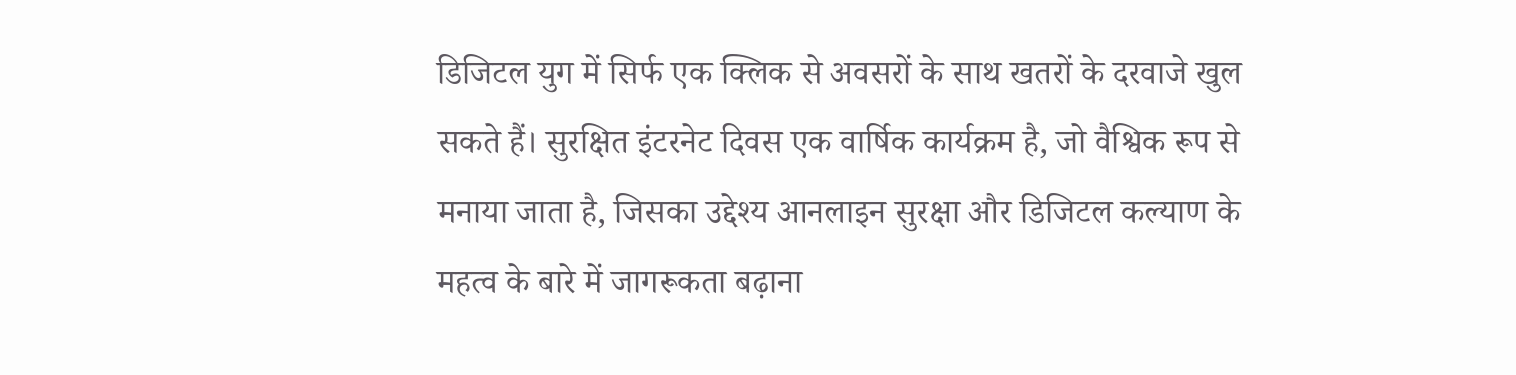डिजिटल युग में सिर्फ एक क्लिक से अवसरों के साथ खतरों के दरवाजे खुल सकते हैं। सुरक्षित इंटरनेट दिवस एक वार्षिक कार्यक्रम है, जो वैश्विक रूप से मनाया जाता है, जिसका उद्देश्य आनलाइन सुरक्षा और डिजिटल कल्याण के महत्व के बारे में जागरूकता बढ़ाना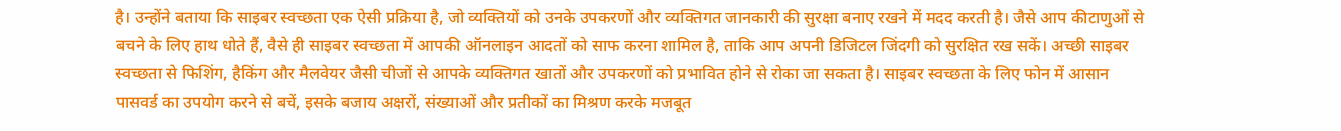है। उन्होंने बताया कि साइबर स्वच्छता एक ऐसी प्रक्रिया है, जो व्यक्तियों को उनके उपकरणों और व्यक्तिगत जानकारी की सुरक्षा बनाए रखने में मदद करती है। जैसे आप कीटाणुओं से बचने के लिए हाथ धोते हैं, वैसे ही साइबर स्वच्छता में आपकी ऑनलाइन आदतों को साफ करना शामिल है, ताकि आप अपनी डिजिटल जिंदगी को सुरक्षित रख सकें। अच्छी साइबर स्वच्छता से फिशिंग, हैकिंग और मैलवेयर जैसी चीजों से आपके व्यक्तिगत खातों और उपकरणों को प्रभावित होने से रोका जा सकता है। साइबर स्वच्छता के लिए फोन में आसान पासवर्ड का उपयोग करने से बचें, इसके बजाय अक्षरों, संख्याओं और प्रतीकों का मिश्रण करके मजबूत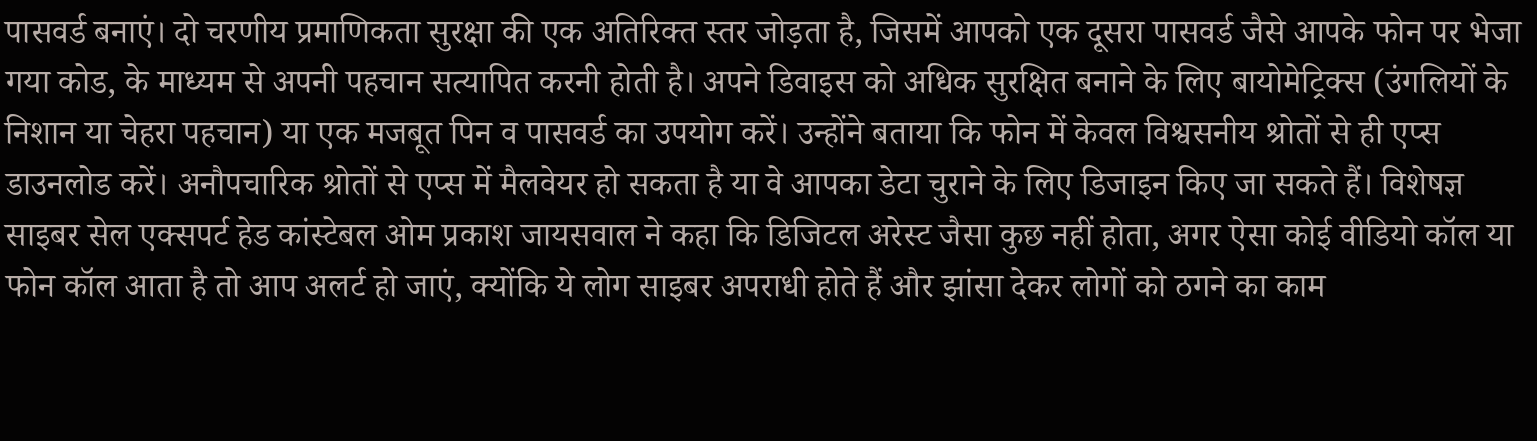पासवर्ड बनाएं। दो चरणीय प्रमाणिकता सुरक्षा की एक अतिरिक्त स्तर जोड़ता है, जिसमें आपको एक दूसरा पासवर्ड जैसे आपके फोन पर भेजा गया कोड, के माध्यम से अपनी पहचान सत्यापित करनी होती है। अपने डिवाइस को अधिक सुरक्षित बनाने के लिए बायोमेट्रिक्स (उंगलियों के निशान या चेहरा पहचान) या एक मजबूत पिन व पासवर्ड का उपयोग करें। उन्होंने बताया कि फोन में केवल विश्वसनीय श्रोतों से ही एप्स डाउनलोड करें। अनौपचारिक श्रोतों से एप्स में मैलवेयर हो सकता है या वे आपका डेटा चुराने के लिए डिजाइन किए जा सकते हैं। विशेषज्ञ साइबर सेल एक्सपर्ट हेड कांस्टेबल ओम प्रकाश जायसवाल ने कहा कि डिजिटल अरेस्ट जैसा कुछ नहीं होता, अगर ऐसा कोई वीडियो कॉल या फोन कॉल आता है तो आप अलर्ट हो जाएं, क्योंकि ये लोग साइबर अपराधी होते हैं और झांसा देकर लोगों को ठगने का काम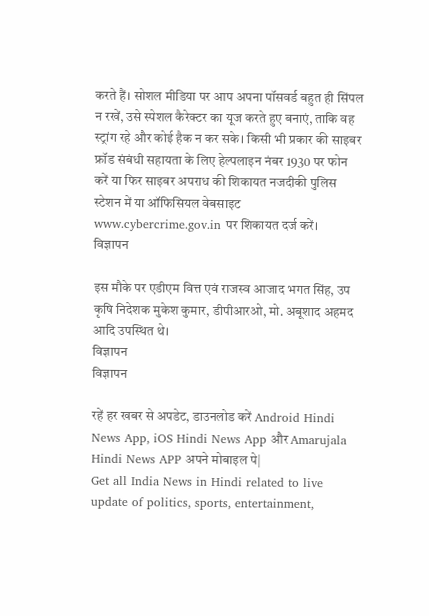करते हैं। सोशल मीडिया पर आप अपना पॉसवर्ड बहुत ही सिंपल न रखें, उसे स्पेशल कैरेक्टर का यूज करते हुए बनाएं, ताकि वह स्ट्रांग रहे और कोई हैक न कर सके। किसी भी प्रकार की साइबर फ्रॉड संबंधी सहायता के लिए हेल्पलाइन नंबर 1930 पर फोन करें या फिर साइबर अपराध की शिकायत नजदीकी पुलिस स्टेशन में या ऑफिसियल वेबसाइट www.cybercrime.gov.in पर शिकायत दर्ज करें।
विज्ञापन

इस मौके पर एडीएम वित्त एवं राजस्व आजाद भगत सिंह, उप कृषि निदेशक मुकेश कुमार, डीपीआरओ, मो. अबूशाद अहमद आदि उपस्थित थे।
विज्ञापन
विज्ञापन

रहें हर खबर से अपडेट, डाउनलोड करें Android Hindi News App, iOS Hindi News App और Amarujala Hindi News APP अपने मोबाइल पे|
Get all India News in Hindi related to live update of politics, sports, entertainment,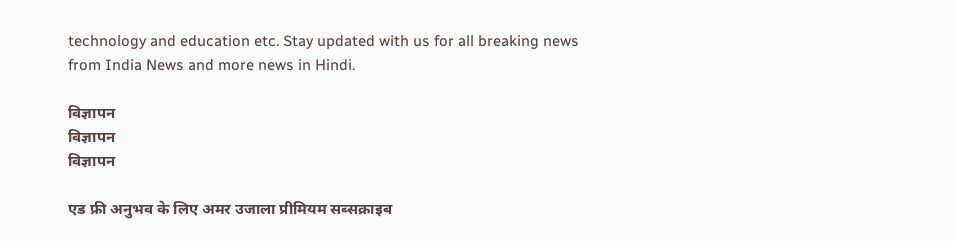technology and education etc. Stay updated with us for all breaking news from India News and more news in Hindi.

विज्ञापन
विज्ञापन
विज्ञापन

एड फ्री अनुभव के लिए अमर उजाला प्रीमियम सब्सक्राइब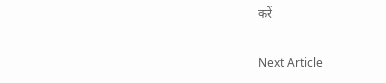करें

Next Article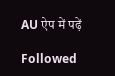AU ऐप में पढ़ें

Followed